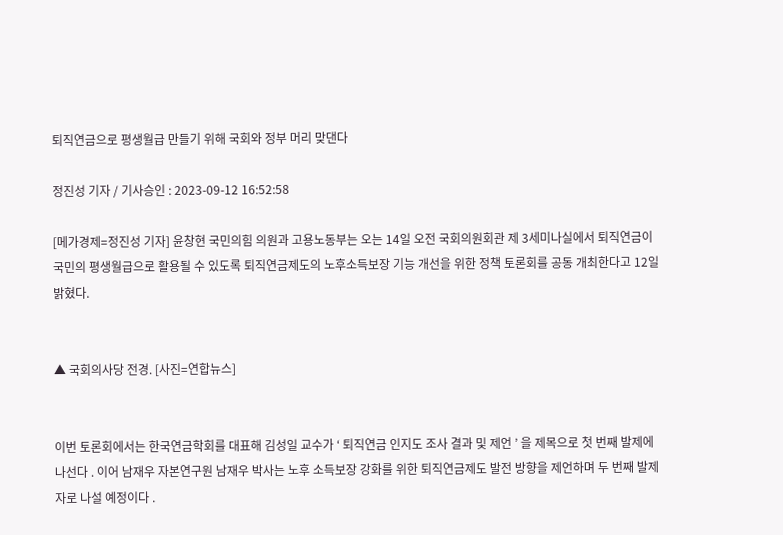퇴직연금으로 평생월급 만들기 위해 국회와 정부 머리 맞댄다

정진성 기자 / 기사승인 : 2023-09-12 16:52:58

[메가경제=정진성 기자] 윤창현 국민의힘 의원과 고용노동부는 오는 14일 오전 국회의원회관 제 3세미나실에서 퇴직연금이 국민의 평생월급으로 활용될 수 있도록 퇴직연금제도의 노후소득보장 기능 개선을 위한 정책 토론회를 공동 개최한다고 12일 밝혔다.


▲ 국회의사당 전경. [사진=연합뉴스]


이번 토론회에서는 한국연금학회를 대표해 김성일 교수가 ‘ 퇴직연금 인지도 조사 결과 및 제언 ’ 을 제목으로 첫 번째 발제에 나선다 . 이어 남재우 자본연구원 남재우 박사는 노후 소득보장 강화를 위한 퇴직연금제도 발전 방향을 제언하며 두 번째 발제자로 나설 예정이다 .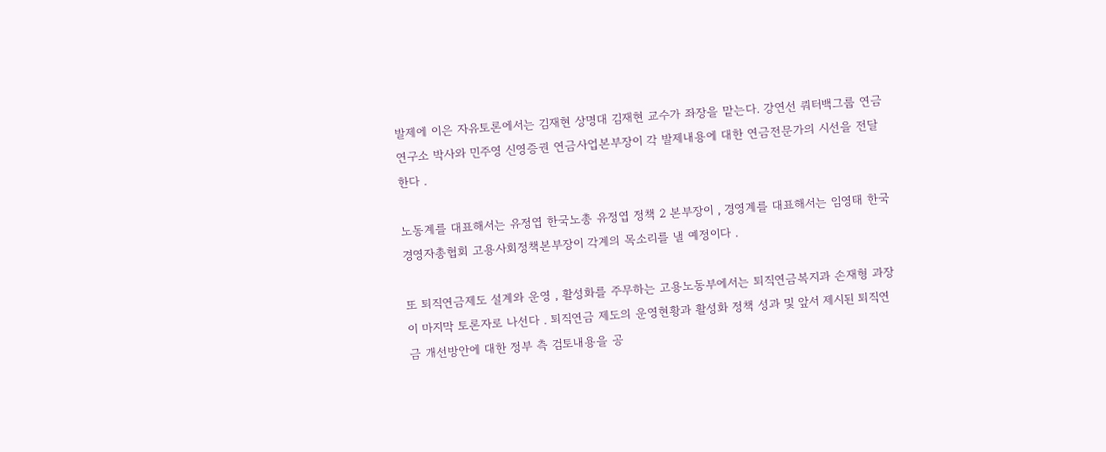발제에 이은 자유토론에서는 김재현 상명대 김재현 교수가 좌장을 맡는다. 강연선 쿼터백그룹 연금연구소 박사와 민주영 신영증권 연금사업본부장이 각 발제내용에 대한 연금전문가의 시선을 전달한다 .

노동계를 대표해서는 유정엽 한국노총 유정엽 정책 2 본부장이 , 경영계를 대표해서는 임영태 한국경영자총협회 고용사회정책본부장이 각계의 목소리를 낼 예정이다 .

또 퇴직연금제도 설계와 운영 , 활성화를 주무하는 고용노동부에서는 퇴직연금복지과 손재형 과장이 마지막 토론자로 나선다 . 퇴직연금 제도의 운영현황과 활성화 정책 성과 및 앞서 제시된 퇴직연금 개선방안에 대한 정부 측 검토내용을 공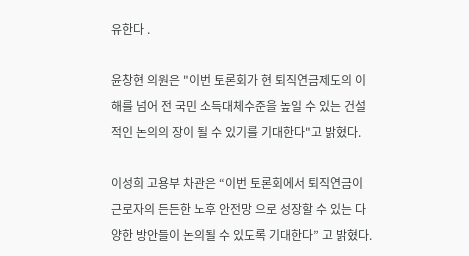유한다 .

윤창현 의원은 "이번 토론회가 현 퇴직연금제도의 이해를 넘어 전 국민 소득대체수준을 높일 수 있는 건설적인 논의의 장이 될 수 있기를 기대한다"고 밝혔다.

이성희 고용부 차관은 “이번 토론회에서 퇴직연금이 근로자의 든든한 노후 안전망 으로 성장할 수 있는 다양한 방안들이 논의될 수 있도록 기대한다” 고 밝혔다.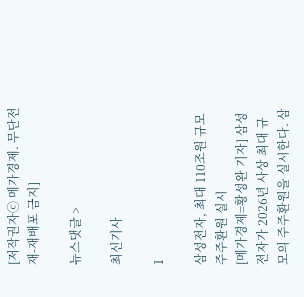[저작권자ⓒ 메가경제. 무단전재-재배포 금지]

뉴스댓글 >

최신기사

1

삼성전자, 최대 110조원 규모 주주환원 실시
[메가경제=황성완 기자] 삼성전자가 2026년 사상 최대 규모의 주주환원을 실시한다. 삼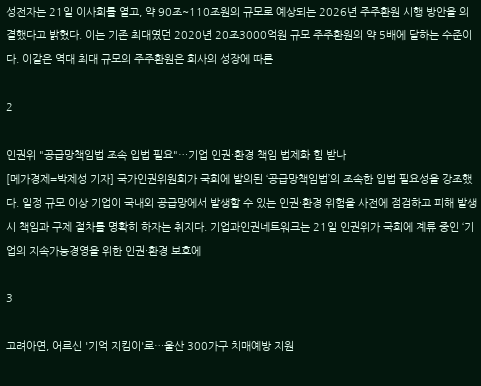성전자는 21일 이사회를 열고, 약 90조~110조원의 규모로 예상되는 2026년 주주환원 시행 방안을 의결했다고 밝혔다. 이는 기존 최대였던 2020년 20조3000억원 규모 주주환원의 약 5배에 달하는 수준이다. 이같은 역대 최대 규모의 주주환원은 회사의 성장에 따른

2

인권위 "공급망책임법 조속 입법 필요"…기업 인권·환경 책임 법제화 힘 받나
[메가경제=박제성 기자] 국가인권위원회가 국회에 발의된 ‘공급망책임법’의 조속한 입법 필요성을 강조했다. 일정 규모 이상 기업이 국내외 공급망에서 발생할 수 있는 인권·환경 위험을 사전에 점검하고 피해 발생 시 책임과 구제 절차를 명확히 하자는 취지다. 기업과인권네트워크는 21일 인권위가 국회에 계류 중인 ‘기업의 지속가능경영을 위한 인권·환경 보호에

3

고려아연, 어르신 '기억 지킴이'로…울산 300가구 치매예방 지원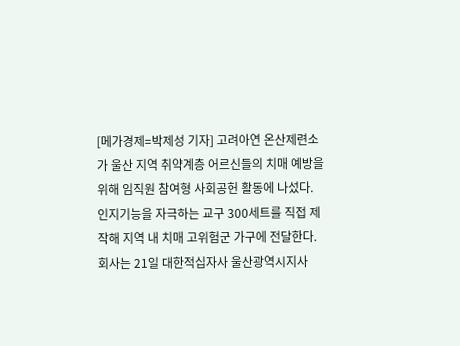[메가경제=박제성 기자] 고려아연 온산제련소가 울산 지역 취약계층 어르신들의 치매 예방을 위해 임직원 참여형 사회공헌 활동에 나섰다. 인지기능을 자극하는 교구 300세트를 직접 제작해 지역 내 치매 고위험군 가구에 전달한다. 회사는 21일 대한적십자사 울산광역시지사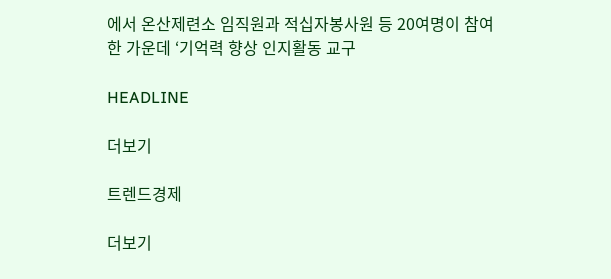에서 온산제련소 임직원과 적십자봉사원 등 20여명이 참여한 가운데 ‘기억력 향상 인지활동 교구

HEADLINE

더보기

트렌드경제

더보기